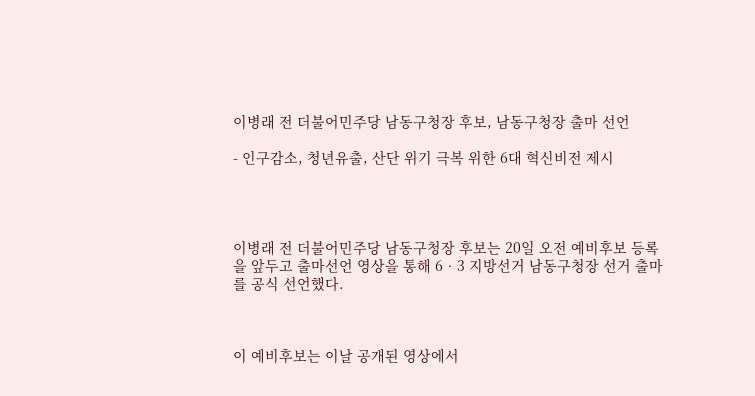이병래 전 더불어민주당 남동구청장 후보, 남동구청장 출마 선언

- 인구감소, 청년유출, 산단 위기 극복 위한 6대 혁신비전 제시




이병래 전 더불어민주당 남동구청장 후보는 20일 오전 예비후보 등록을 앞두고 출마선언 영상을 통해 6‧3 지방선거 남동구청장 선거 출마를 공식 선언했다.



이 예비후보는 이날 공개된 영상에서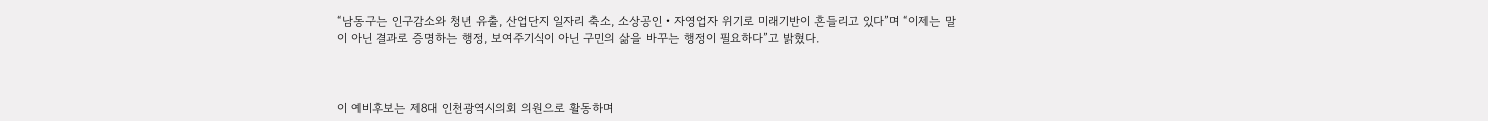“남동구는 인구감소와 청년 유출, 산업단지 일자리 축소, 소상공인‧자영업자 위기로 미래기반이 흔들리고 있다”며 “이제는 말이 아닌 결과로 증명하는 행정, 보여주기식이 아닌 구민의 삶을 바꾸는 행정이 필요하다”고 밝혔다.



이 예비후보는 제8대 인천광역시의회 의원으로 활동하며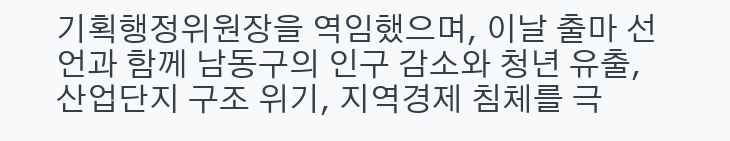기획행정위원장을 역임했으며, 이날 출마 선언과 함께 남동구의 인구 감소와 청년 유출, 산업단지 구조 위기, 지역경제 침체를 극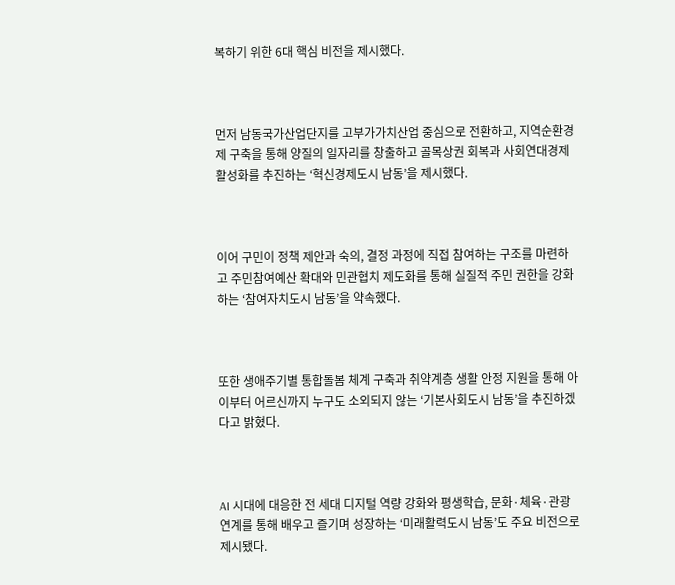복하기 위한 6대 핵심 비전을 제시했다.



먼저 남동국가산업단지를 고부가가치산업 중심으로 전환하고, 지역순환경제 구축을 통해 양질의 일자리를 창출하고 골목상권 회복과 사회연대경제 활성화를 추진하는 ‘혁신경제도시 남동’을 제시했다.



이어 구민이 정책 제안과 숙의, 결정 과정에 직접 참여하는 구조를 마련하고 주민참여예산 확대와 민관협치 제도화를 통해 실질적 주민 권한을 강화하는 ‘참여자치도시 남동’을 약속했다.



또한 생애주기별 통합돌봄 체계 구축과 취약계층 생활 안정 지원을 통해 아이부터 어르신까지 누구도 소외되지 않는 ‘기본사회도시 남동’을 추진하겠다고 밝혔다.



AI 시대에 대응한 전 세대 디지털 역량 강화와 평생학습, 문화·체육·관광 연계를 통해 배우고 즐기며 성장하는 ‘미래활력도시 남동’도 주요 비전으로 제시됐다.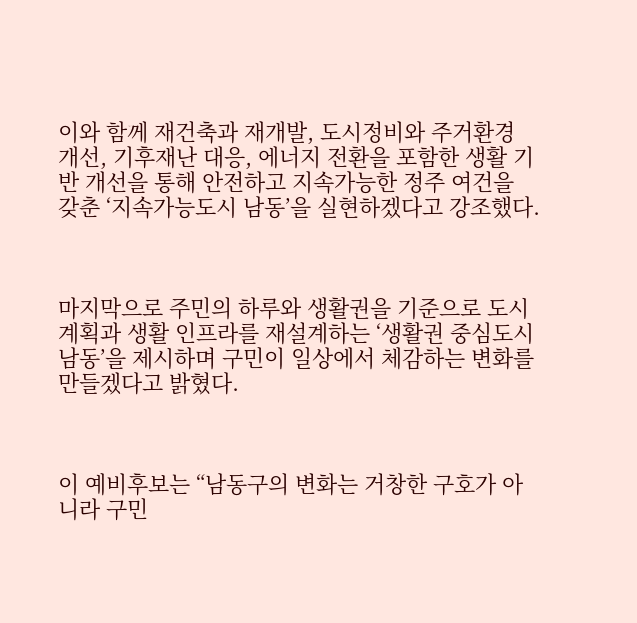이와 함께 재건축과 재개발, 도시정비와 주거환경 개선, 기후재난 대응, 에너지 전환을 포함한 생활 기반 개선을 통해 안전하고 지속가능한 정주 여건을 갖춘 ‘지속가능도시 남동’을 실현하겠다고 강조했다.



마지막으로 주민의 하루와 생활권을 기준으로 도시계획과 생활 인프라를 재설계하는 ‘생활권 중심도시 남동’을 제시하며 구민이 일상에서 체감하는 변화를 만들겠다고 밝혔다.



이 예비후보는 “남동구의 변화는 거창한 구호가 아니라 구민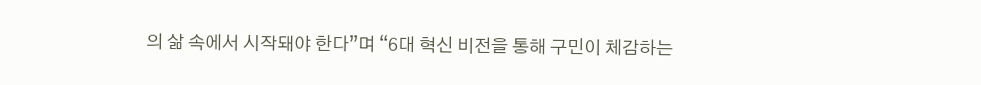의 삶 속에서 시작돼야 한다”며 “6대 혁신 비전을 통해 구민이 체감하는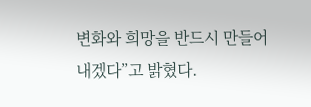변화와 희망을 반드시 만들어 내겠다”고 밝혔다.